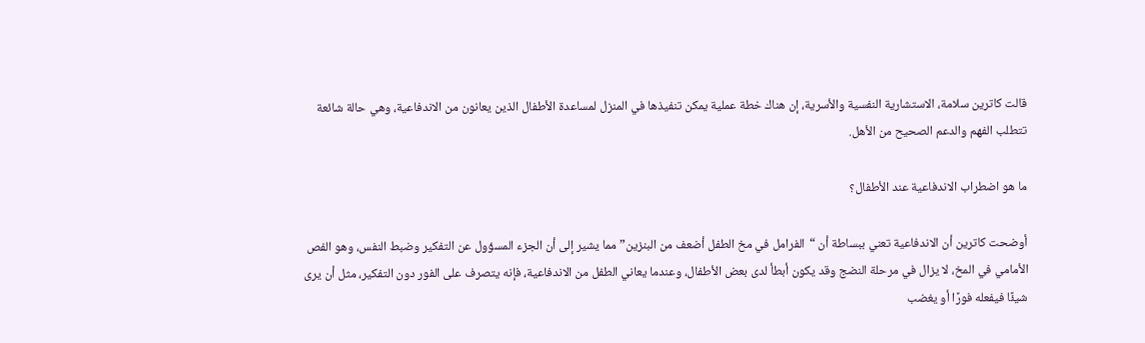قالت كاترين سلامة، الاستشارية النفسية والأسرية، إن هناك خطة عملية يمكن تنفيذها في المنزل لمساعدة الأطفال الذين يعانون من الاندفاعية، وهي حالة شائعة تتطلب الفهم والدعم الصحيح من الأهل.

ما هو اضطراب الاندفاعية عند الأطفال؟

أوضحت كاترين أن الاندفاعية تعني ببساطة أن “الفرامل في مخ الطفل أضعف من البنزين” مما يشير إلى أن الجزء المسؤول عن التفكير وضبط النفس، وهو الفص الأمامي في المخ، لا يزال في مرحلة النضج وقد يكون أبطأ لدى بعض الأطفال، وعندما يعاني الطفل من الاندفاعية، فإنه يتصرف على الفور دون التفكير، مثل أن يرى شيئًا فيفعله فورًا أو يغضب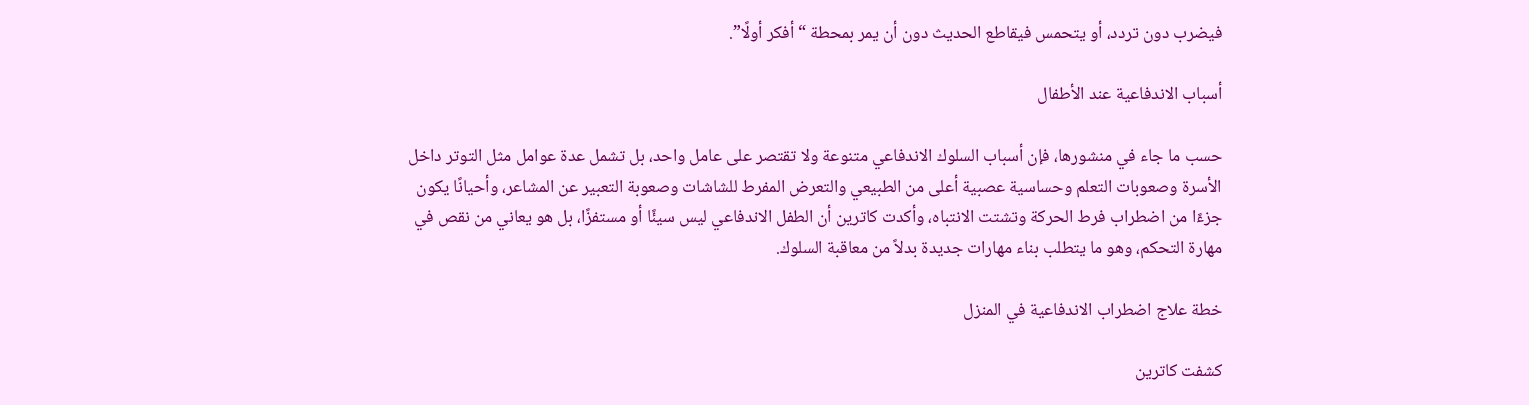فيضرب دون تردد، أو يتحمس فيقاطع الحديث دون أن يمر بمحطة “أفكر أولًا”.

أسباب الاندفاعية عند الأطفال

حسب ما جاء في منشورها، فإن أسباب السلوك الاندفاعي متنوعة ولا تقتصر على عامل واحد، بل تشمل عدة عوامل مثل التوتر داخل الأسرة وصعوبات التعلم وحساسية عصبية أعلى من الطبيعي والتعرض المفرط للشاشات وصعوبة التعبير عن المشاعر، وأحيانًا يكون جزءًا من اضطراب فرط الحركة وتشتت الانتباه، وأكدت كاترين أن الطفل الاندفاعي ليس سيئًا أو مستفزًا، بل هو يعاني من نقص في مهارة التحكم، وهو ما يتطلب بناء مهارات جديدة بدلاً من معاقبة السلوك.

خطة علاج اضطراب الاندفاعية في المنزل

كشفت كاترين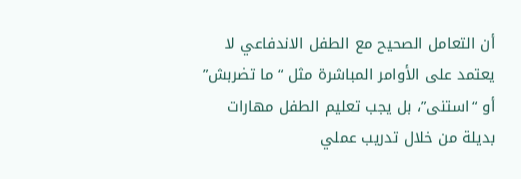أن التعامل الصحيح مع الطفل الاندفاعي لا يعتمد على الأوامر المباشرة مثل “ما تضربش” أو “استنى”، بل يجب تعليم الطفل مهارات بديلة من خلال تدريب عملي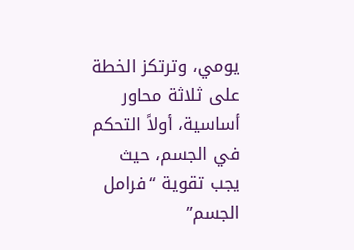يومي، وترتكز الخطة على ثلاثة محاور أساسية، أولاً التحكم في الجسم، حيث يجب تقوية “فرامل الجسم”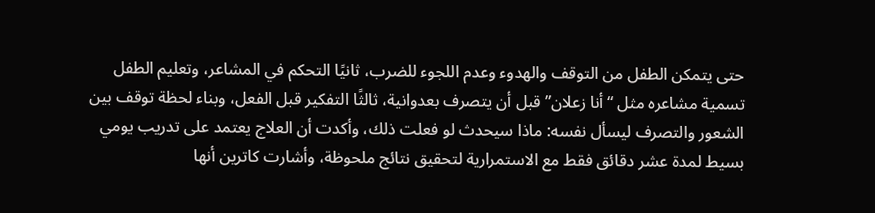حتى يتمكن الطفل من التوقف والهدوء وعدم اللجوء للضرب، ثانيًا التحكم في المشاعر، وتعليم الطفل تسمية مشاعره مثل “أنا زعلان” قبل أن يتصرف بعدوانية، ثالثًا التفكير قبل الفعل، وبناء لحظة توقف بين الشعور والتصرف ليسأل نفسه: ماذا سيحدث لو فعلت ذلك، وأكدت أن العلاج يعتمد على تدريب يومي بسيط لمدة عشر دقائق فقط مع الاستمرارية لتحقيق نتائج ملحوظة، وأشارت كاترين أنها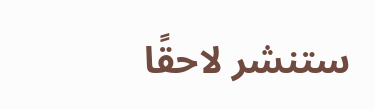ستنشر لاحقًا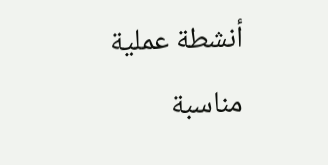أنشطة عملية مناسبة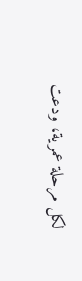لكل مرحلة عمرية، ودعت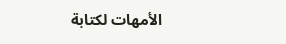الأمهات لكتابة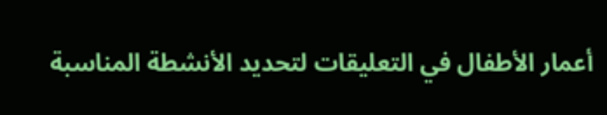أعمار الأطفال في التعليقات لتحديد الأنشطة المناسبة